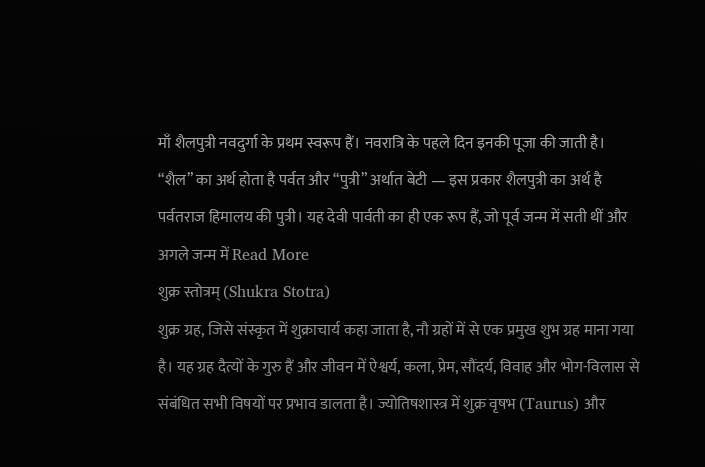माँ शैलपुत्री नवदुर्गा के प्रथम स्वरूप हैं। नवरात्रि के पहले दिन इनकी पूजा की जाती है। “शैल” का अर्थ होता है पर्वत और “पुत्री” अर्थात बेटी — इस प्रकार शैलपुत्री का अर्थ है पर्वतराज हिमालय की पुत्री। यह देवी पार्वती का ही एक रूप हैं, जो पूर्व जन्म में सती थीं और अगले जन्म में Read More
शुक्र स्तोत्रम् (Shukra Stotra)
शुक्र ग्रह, जिसे संस्कृत में शुक्राचार्य कहा जाता है, नौ ग्रहों में से एक प्रमुख शुभ ग्रह माना गया है। यह ग्रह दैत्यों के गुरु हैं और जीवन में ऐश्वर्य, कला, प्रेम, सौंदर्य, विवाह और भोग-विलास से संबंधित सभी विषयों पर प्रभाव डालता है। ज्योतिषशास्त्र में शुक्र वृषभ (Taurus) और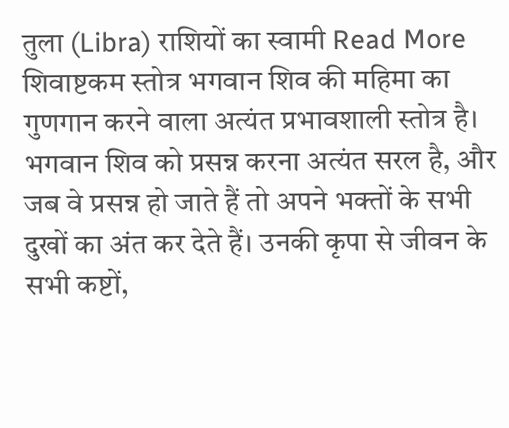तुला (Libra) राशियों का स्वामी Read More
शिवाष्टकम स्तोत्र भगवान शिव की महिमा का गुणगान करने वाला अत्यंत प्रभावशाली स्तोत्र है। भगवान शिव को प्रसन्न करना अत्यंत सरल है, और जब वे प्रसन्न हो जाते हैं तो अपने भक्तों के सभी दुखों का अंत कर देते हैं। उनकी कृपा से जीवन के सभी कष्टों,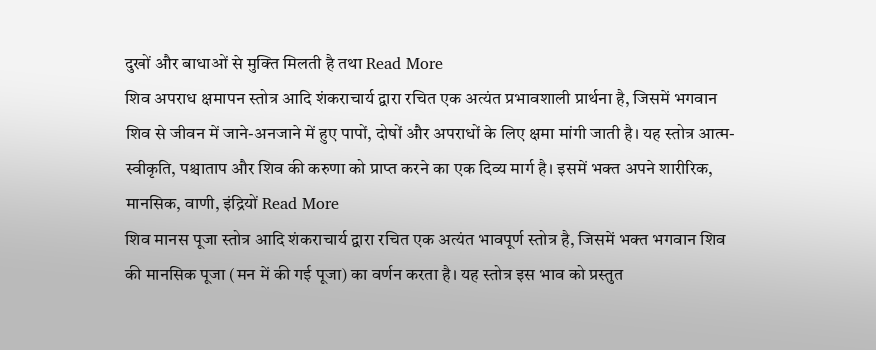दुखों और बाधाओं से मुक्ति मिलती है तथा Read More
शिव अपराध क्षमापन स्तोत्र आदि शंकराचार्य द्वारा रचित एक अत्यंत प्रभावशाली प्रार्थना है, जिसमें भगवान शिव से जीवन में जाने-अनजाने में हुए पापों, दोषों और अपराधों के लिए क्षमा मांगी जाती है। यह स्तोत्र आत्म-स्वीकृति, पश्चाताप और शिव की करुणा को प्राप्त करने का एक दिव्य मार्ग है। इसमें भक्त अपने शारीरिक, मानसिक, वाणी, इंद्रियों Read More
शिव मानस पूजा स्तोत्र आदि शंकराचार्य द्वारा रचित एक अत्यंत भावपूर्ण स्तोत्र है, जिसमें भक्त भगवान शिव की मानसिक पूजा (मन में की गई पूजा) का वर्णन करता है। यह स्तोत्र इस भाव को प्रस्तुत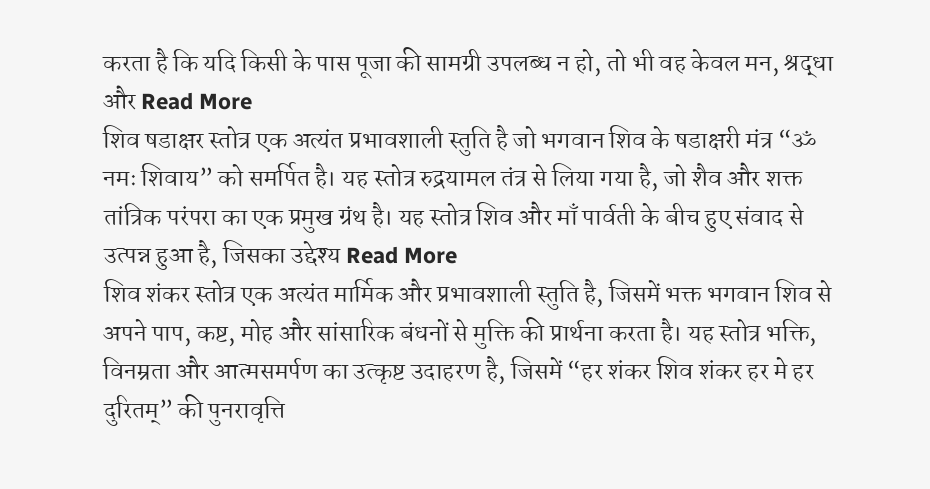करता है कि यदि किसी के पास पूजा की सामग्री उपलब्ध न हो, तो भी वह केवल मन, श्रद्धा और Read More
शिव षडाक्षर स्तोत्र एक अत्यंत प्रभावशाली स्तुति है जो भगवान शिव के षडाक्षरी मंत्र “ॐ नमः शिवाय” को समर्पित है। यह स्तोत्र रुद्रयामल तंत्र से लिया गया है, जो शैव और शक्त तांत्रिक परंपरा का एक प्रमुख ग्रंथ है। यह स्तोत्र शिव और माँ पार्वती के बीच हुए संवाद से उत्पन्न हुआ है, जिसका उद्देश्य Read More
शिव शंकर स्तोत्र एक अत्यंत मार्मिक और प्रभावशाली स्तुति है, जिसमें भक्त भगवान शिव से अपने पाप, कष्ट, मोह और सांसारिक बंधनों से मुक्ति की प्रार्थना करता है। यह स्तोत्र भक्ति, विनम्रता और आत्मसमर्पण का उत्कृष्ट उदाहरण है, जिसमें “हर शंकर शिव शंकर हर मे हर दुरितम्” की पुनरावृत्ति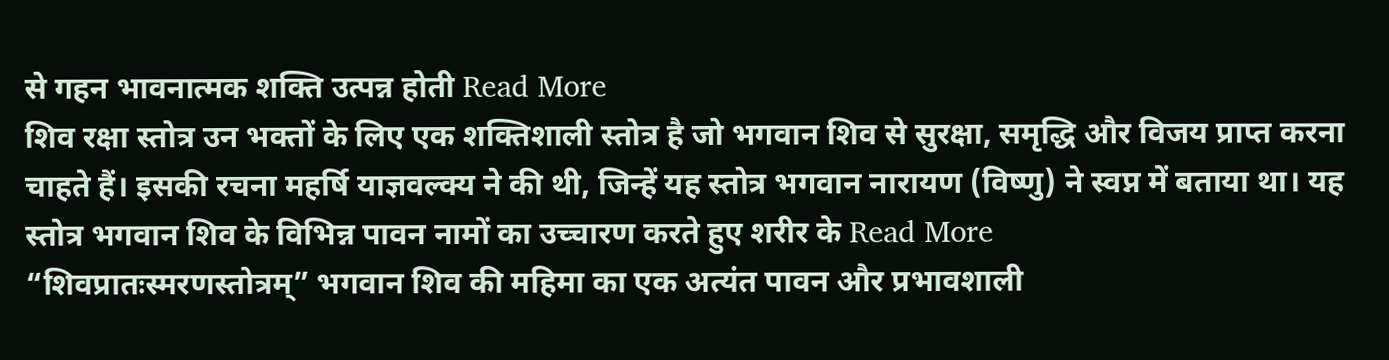से गहन भावनात्मक शक्ति उत्पन्न होती Read More
शिव रक्षा स्तोत्र उन भक्तों के लिए एक शक्तिशाली स्तोत्र है जो भगवान शिव से सुरक्षा, समृद्धि और विजय प्राप्त करना चाहते हैं। इसकी रचना महर्षि याज्ञवल्क्य ने की थी, जिन्हें यह स्तोत्र भगवान नारायण (विष्णु) ने स्वप्न में बताया था। यह स्तोत्र भगवान शिव के विभिन्न पावन नामों का उच्चारण करते हुए शरीर के Read More
“शिवप्रातःस्मरणस्तोत्रम्” भगवान शिव की महिमा का एक अत्यंत पावन और प्रभावशाली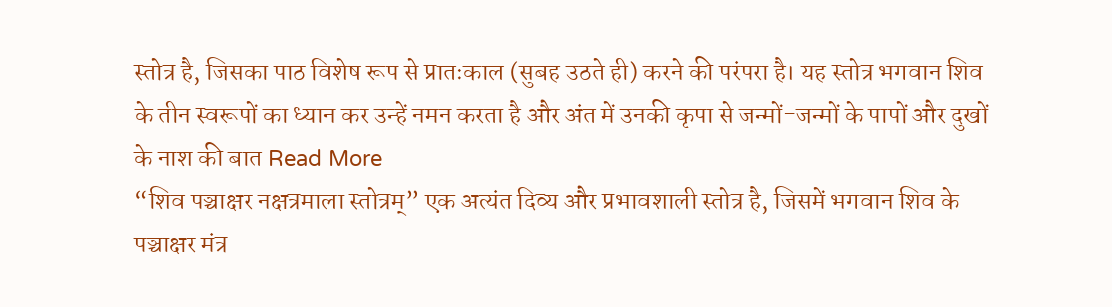स्तोत्र है, जिसका पाठ विशेष रूप से प्रातःकाल (सुबह उठते ही) करने की परंपरा है। यह स्तोत्र भगवान शिव के तीन स्वरूपों का ध्यान कर उन्हें नमन करता है और अंत में उनकी कृपा से जन्मों-जन्मों के पापों और दुखों के नाश की बात Read More
“शिव पञ्चाक्षर नक्षत्रमाला स्तोत्रम्” एक अत्यंत दिव्य और प्रभावशाली स्तोत्र है, जिसमें भगवान शिव के पञ्चाक्षर मंत्र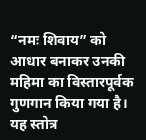“नमः शिवाय” को आधार बनाकर उनकी महिमा का विस्तारपूर्वक गुणगान किया गया है। यह स्तोत्र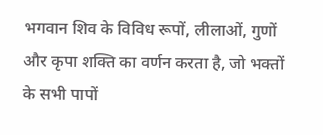भगवान शिव के विविध रूपों, लीलाओं, गुणों और कृपा शक्ति का वर्णन करता है, जो भक्तों के सभी पापों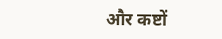और कष्टों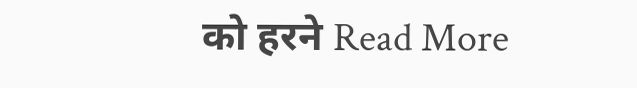को हरने Read More